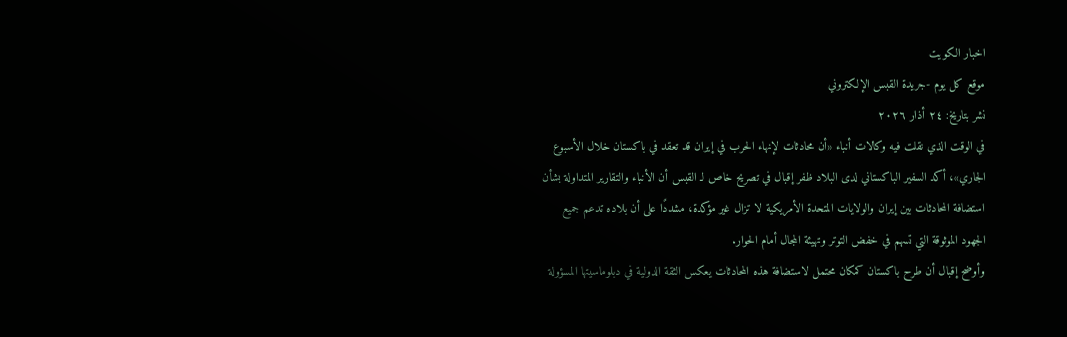اخبار الكويت
موقع كل يوم -جريدة القبس الإلكتروني
نشر بتاريخ: ٢٤ أذار ٢٠٢٦
في الوقت الذي نقلت فيه وكالات أنباء «أن محادثات لإنهاء الحرب في إيران قد تعقد في باكستان خلال الأسبوع الجاري»، أكد السفير الباكستاني لدى البلاد ظفر إقبال في تصريح خاص لـ القبس أن الأنباء والتقارير المتداولة بشأن استضافة المحادثات بين إيران والولايات المتحدة الأمريكية لا تزال غير مؤكدة، مشددًا على أن بلاده تدعم جميع الجهود الموثوقة التي تسهم في خفض التوتر وتهيئة المجال أمام الحوار.
وأوضح إقبال أن طرح باكستان كمكان محتمل لاستضافة هذه المحادثات يعكس الثقة الدولية في دبلوماسيتها المسؤولة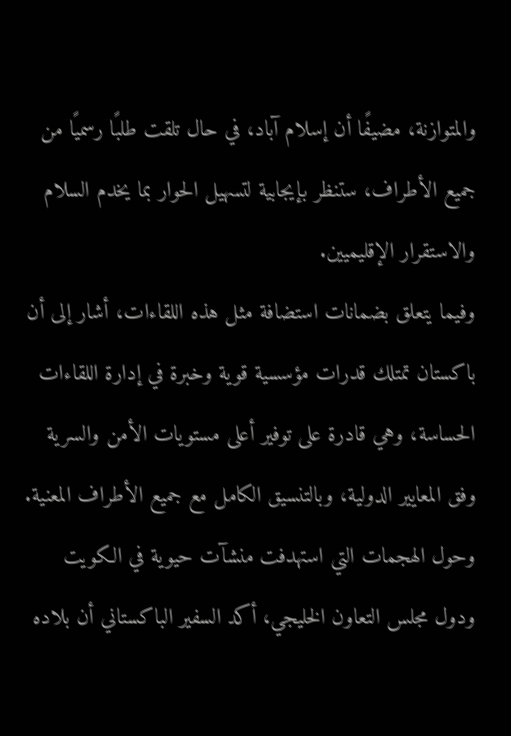والمتوازنة، مضيفًا أن إسلام آباد، في حال تلقت طلبًا رسميًا من جميع الأطراف، ستنظر بإيجابية لتسهيل الحوار بما يخدم السلام والاستقرار الإقليميين.
وفيما يتعلق بضمانات استضافة مثل هذه اللقاءات، أشار إلى أن باكستان تمتلك قدرات مؤسسية قوية وخبرة في إدارة اللقاءات الحساسة، وهي قادرة على توفير أعلى مستويات الأمن والسرية وفق المعايير الدولية، وبالتنسيق الكامل مع جميع الأطراف المعنية.
وحول الهجمات التي استهدفت منشآت حيوية في الكويت ودول مجلس التعاون الخليجي، أكد السفير الباكستاني أن بلاده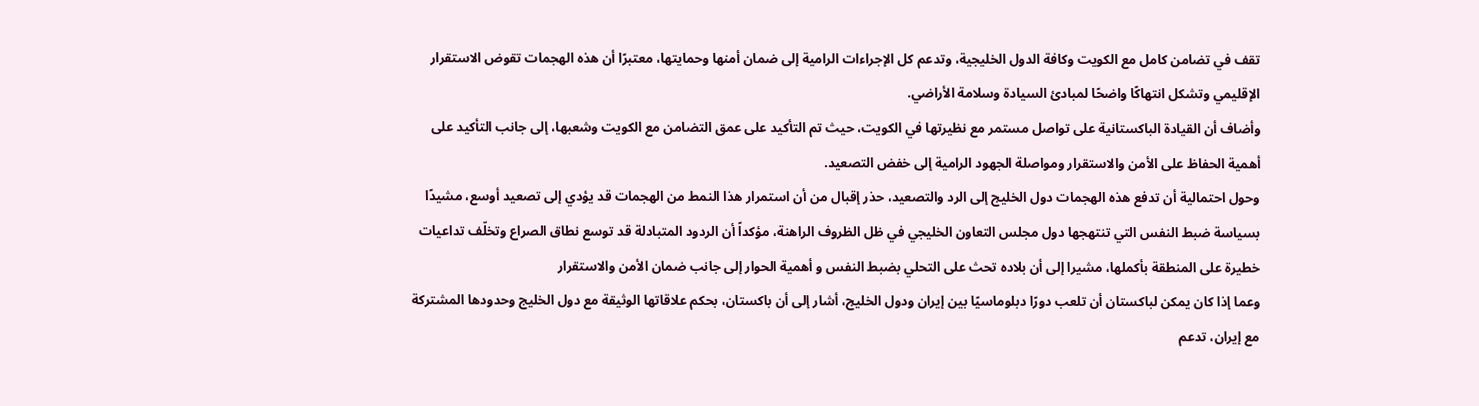تقف في تضامن كامل مع الكويت وكافة الدول الخليجية، وتدعم كل الإجراءات الرامية إلى ضمان أمنها وحمايتها، معتبرًا أن هذه الهجمات تقوض الاستقرار الإقليمي وتشكل انتهاكًا واضحًا لمبادئ السيادة وسلامة الأراضي.
وأضاف أن القيادة الباكستانية على تواصل مستمر مع نظيرتها في الكويت، حيث تم التأكيد على عمق التضامن مع الكويت وشعبها، إلى جانب التأكيد على أهمية الحفاظ على الأمن والاستقرار ومواصلة الجهود الرامية إلى خفض التصعيد.
وحول احتمالية أن تدفع هذه الهجمات دول الخليج إلى الرد والتصعيد، حذر إقبال من أن استمرار هذا النمط من الهجمات قد يؤدي إلى تصعيد أوسع، مشيدًا بسياسة ضبط النفس التي تنتهجها دول مجلس التعاون الخليجي في ظل الظروف الراهنة، مؤكداً أن الردود المتبادلة قد توسع نطاق الصراع وتخلّف تداعيات خطيرة على المنطقة بأكملها، مشيرا إلى أن بلاده تحث على التحلي بضبط النفس و أهمية الحوار إلى جانب ضمان الأمن والاستقرار
وعما إذا كان يمكن لباكستان أن تلعب دورًا دبلوماسيًا بين إيران ودول الخليج، أشار إلى أن باكستان، بحكم علاقاتها الوثيقة مع دول الخليج وحدودها المشتركة مع إيران، تدعم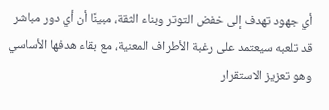أي جهود تهدف إلى خفض التوتر وبناء الثقة، مبينًا أن أي دور مباشر قد تلعبه سيعتمد على رغبة الأطراف المعنية، مع بقاء هدفها الأساسي وهو تعزيز الاستقرار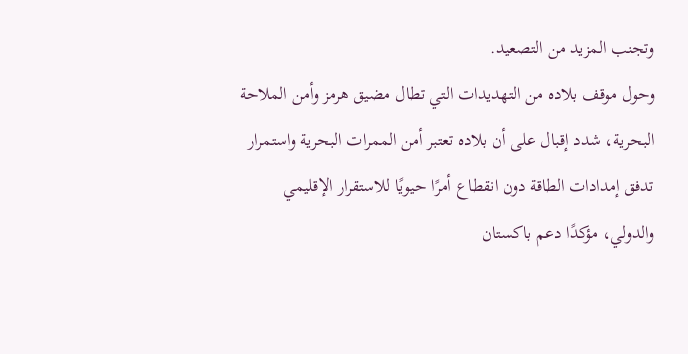وتجنب المزيد من التصعيد.
وحول موقف بلاده من التهديدات التي تطال مضيق هرمز وأمن الملاحة البحرية، شدد إقبال على أن بلاده تعتبر أمن الممرات البحرية واستمرار تدفق إمدادات الطاقة دون انقطاع أمرًا حيويًا للاستقرار الإقليمي والدولي، مؤكدًا دعم باكستان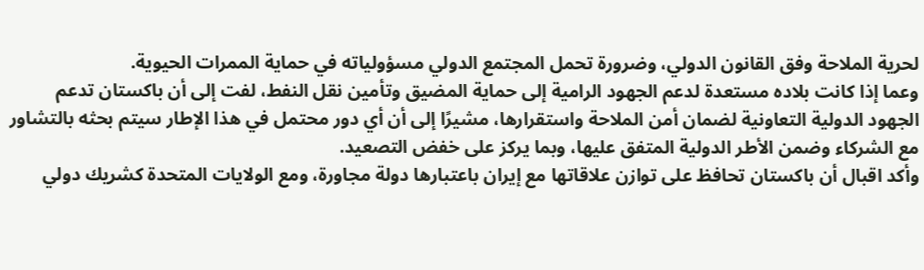لحرية الملاحة وفق القانون الدولي، وضرورة تحمل المجتمع الدولي مسؤولياته في حماية الممرات الحيوية.
وعما إذا كانت بلاده مستعدة لدعم الجهود الرامية إلى حماية المضيق وتأمين نقل النفط، لفت إلى أن باكستان تدعم الجهود الدولية التعاونية لضمان أمن الملاحة واستقرارها، مشيرًا إلى أن أي دور محتمل في هذا الإطار سيتم بحثه بالتشاور مع الشركاء وضمن الأطر الدولية المتفق عليها، وبما يركز على خفض التصعيد.
وأكد اقبال أن باكستان تحافظ على توازن علاقاتها مع إيران باعتبارها دولة مجاورة، ومع الولايات المتحدة كشريك دولي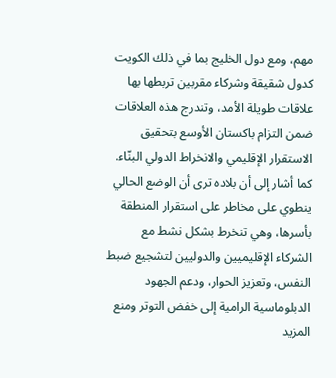مهم، ومع دول الخليج بما في ذلك الكويت كدول شقيقة وشركاء مقربين تربطها بها علاقات طويلة الأمد، وتندرج هذه العلاقات ضمن التزام باكستان الأوسع بتحقيق الاستقرار الإقليمي والانخراط الدولي البنّاء.
كما أشار إلى أن بلاده ترى أن الوضع الحالي ينطوي على مخاطر على استقرار المنطقة بأسرها، وهي تنخرط بشكل نشط مع الشركاء الإقليميين والدوليين لتشجيع ضبط النفس، وتعزيز الحوار، ودعم الجهود الدبلوماسية الرامية إلى خفض التوتر ومنع المزيد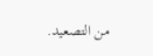من التصعيد.